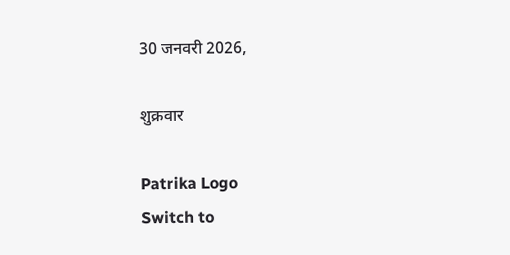30 जनवरी 2026,

शुक्रवार

Patrika Logo
Switch to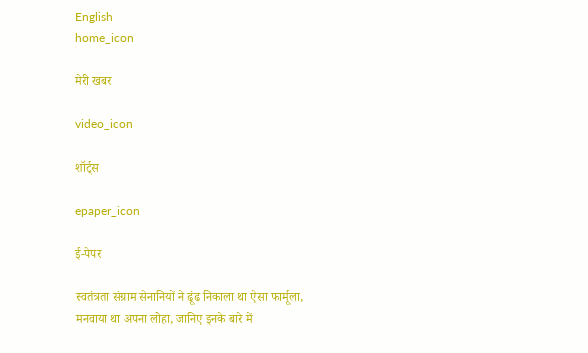English
home_icon

मेरी खबर

video_icon

शॉर्ट्स

epaper_icon

ई-पेपर

स्वतंत्रता संग्राम सेनानियों ने ढूंढ निकाला था ऐसा फार्मूला, मनवाया था अपना लोहा, जानिए इनके बारे में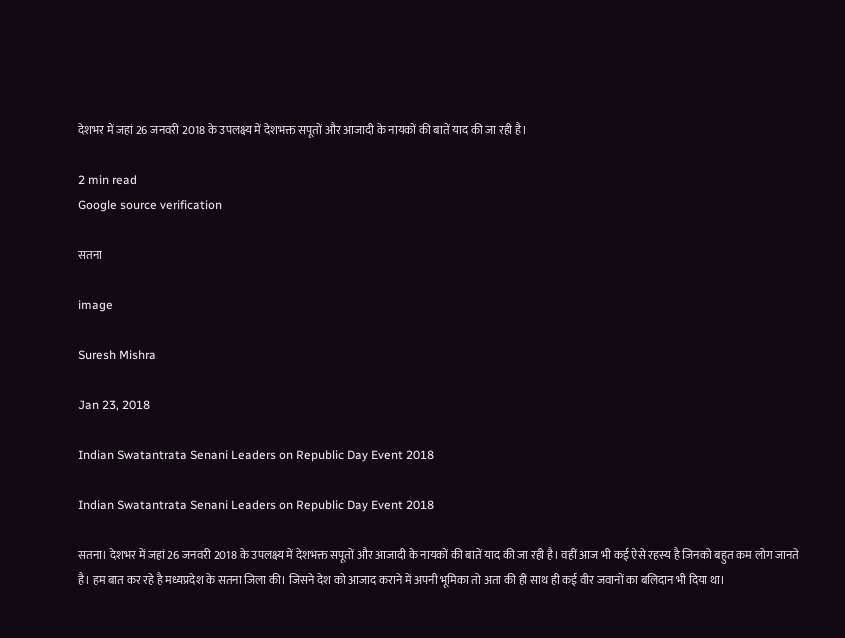देशभर में जहां 26 जनवरी 2018 के उपलक्ष्य में देशभक्त सपूतों और आजादी के नायकों की बातें याद की जा रही है।

2 min read
Google source verification

सतना

image

Suresh Mishra

Jan 23, 2018

Indian Swatantrata Senani Leaders on Republic Day Event 2018

Indian Swatantrata Senani Leaders on Republic Day Event 2018

सतना। देशभर में जहां 26 जनवरी 2018 के उपलक्ष्य में देशभक्त सपूतों और आजादी के नायकों की बातें याद की जा रही है। वहीं आज भी कई ऐसे रहस्य है जिनको बहुत कम लोग जानते है। हम बात कर रहे है मध्यप्रदेश के सतना जिला की। जिसने देश को आजाद कराने में अपनी भूमिका तो अता की ही साथ ही कई वीर जवानों का बलिदान भी दिया था।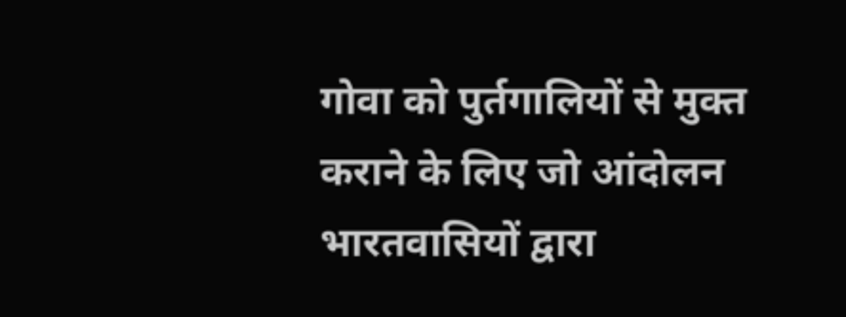गोवा को पुर्तगालियों से मुक्त कराने के लिए जो आंदोलन भारतवासियों द्वारा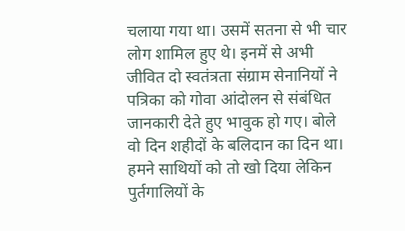चलाया गया था। उसमें सतना से भी चार लोग शामिल हुए थे। इनमें से अभी जीवित दो स्वतंत्रता संग्राम सेनानियों ने पत्रिका को गोवा आंदोलन से संबंधित जानकारी देते हुए भावुक हो गए। बोले वो दिन शहीदों के बलिदान का दिन था। हमने साथियों को तो खो दिया लेकिन पुर्तगालियों के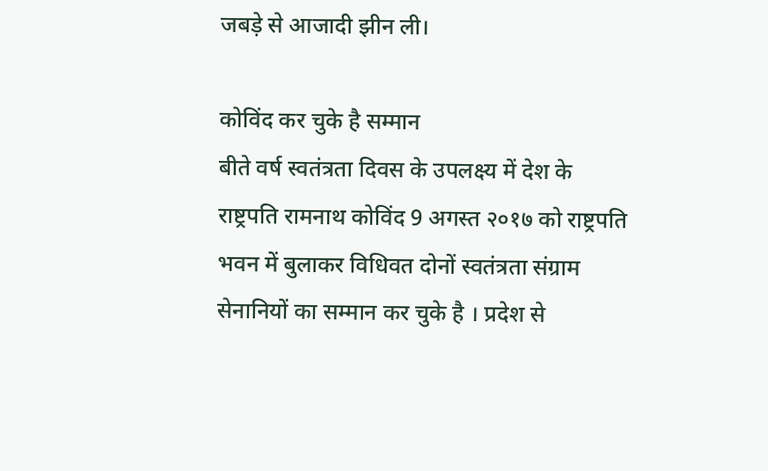जबड़े से आजादी झीन ली।

कोविंद कर चुके है सम्मान
बीते वर्ष स्वतंत्रता दिवस के उपलक्ष्य में देश के राष्ट्रपति रामनाथ कोविंद 9 अगस्त २०१७ को राष्ट्रपति भवन में बुलाकर विधिवत दोनों स्वतंत्रता संग्राम सेनानियों का सम्मान कर चुके है । प्रदेश से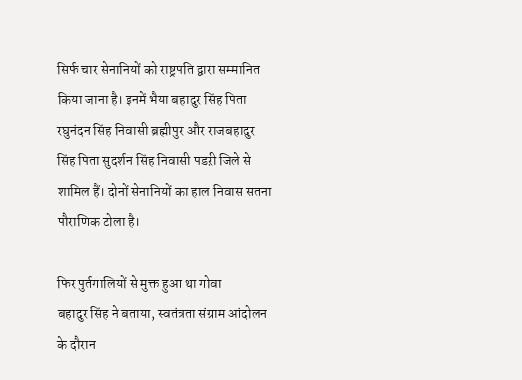सिर्फ चार सेनानियों को राष्ट्रपति द्वारा सम्मानित किया जाना है। इनमें भैया बहादुर सिंह पिता रघुनंदन सिंह निवासी ब्रह्मीपुर और राजबहादुर सिंह पिता सुदर्शन सिंह निवासी पडऱी जिले से शामिल हैं। दोनों सेनानियों का हाल निवास सतना पौराणिक टोला है।

फिर पुर्तगालियों से मुक्त हुआ था गोवा
बहादुर सिंह ने बताया, स्वतंत्रता संग्राम आंदोलन के दौरान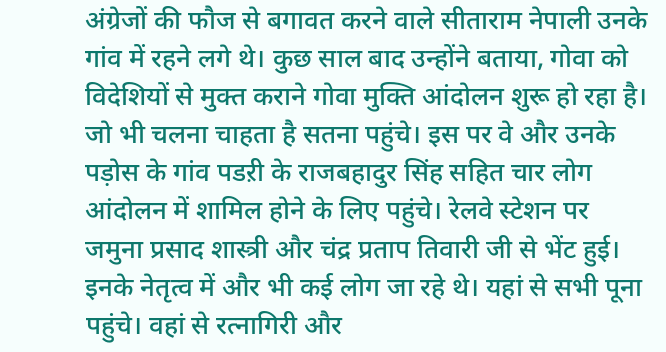अंग्रेजों की फौज से बगावत करने वाले सीताराम नेपाली उनके गांव में रहने लगे थे। कुछ साल बाद उन्होंने बताया, गोवा को विदेशियों से मुक्त कराने गोवा मुक्ति आंदोलन शुरू हो रहा है। जो भी चलना चाहता है सतना पहुंचे। इस पर वे और उनके पड़ोस के गांव पडऱी के राजबहादुर सिंह सहित चार लोग आंदोलन में शामिल होने के लिए पहुंचे। रेलवे स्टेशन पर जमुना प्रसाद शास्त्री और चंद्र प्रताप तिवारी जी से भेंट हुई। इनके नेतृत्व में और भी कई लोग जा रहे थे। यहां से सभी पूना पहुंचे। वहां से रत्नागिरी और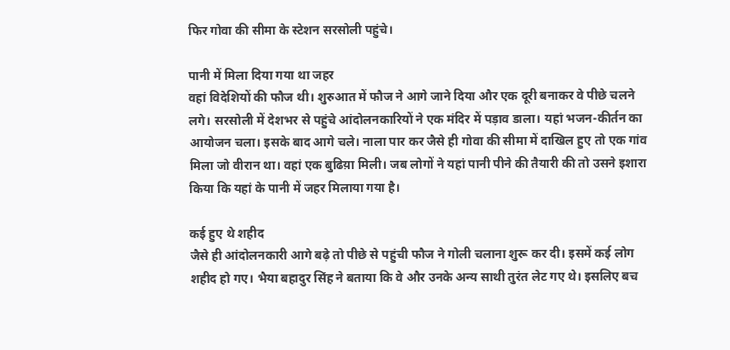फिर गोवा की सीमा के स्टेशन सरसोली पहुंचे।

पानी में मिला दिया गया था जहर
वहां विदेशियों की फौज थी। शुरुआत में फौज ने आगे जाने दिया और एक दूरी बनाकर वे पीछे चलने लगे। सरसोली में देशभर से पहुंचे आंदोलनकारियों ने एक मंदिर में पड़ाव डाला। यहां भजन-कीर्तन का आयोजन चला। इसके बाद आगे चले। नाला पार कर जैसे ही गोवा की सीमा में दाखिल हुए तो एक गांव मिला जो वीरान था। वहां एक बुढिय़ा मिली। जब लोगों ने यहां पानी पीने की तैयारी की तो उसने इशारा किया कि यहां के पानी में जहर मिलाया गया है।

कई हुए थे शहीद
जैसे ही आंदोलनकारी आगे बढ़े तो पीछे से पहुंची फौज ने गोली चलाना शुरू कर दी। इसमें कई लोग शहीद हो गए। भैया बहादुर सिंह ने बताया कि वे और उनके अन्य साथी तुरंत लेट गए थे। इसलिए बच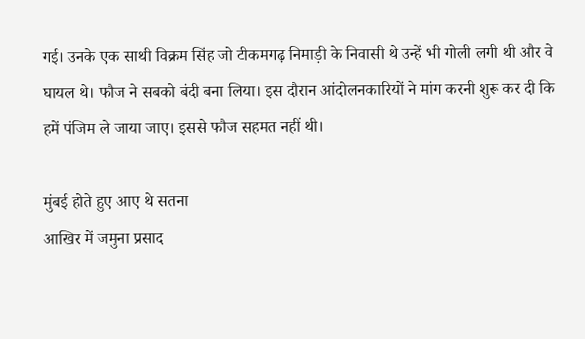गई। उनके एक साथी विक्रम सिंह जो टीकमगढ़ निमाड़ी के निवासी थे उन्हें भी गोली लगी थी और वे घायल थे। फौज ने सबको बंदी बना लिया। इस दौरान आंदोलनकारियों ने मांग करनी शुरू कर दी कि हमें पंजिम ले जाया जाए। इससे फौज सहमत नहीं थी।

मुंबई होते हुए आए थे सतना
आखिर में जमुना प्रसाद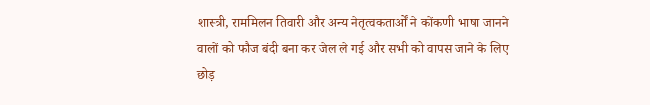शास्त्री, राममिलन तिवारी और अन्य नेतृत्वकतार्ओं ने कोंकणी भाषा जानने वालों को फौज बंदी बना कर जेल ले गई और सभी को वापस जाने के लिए छोड़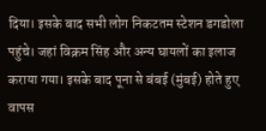दिया। इसके बाद सभी लोग निकटतम स्टेशन डगडोला पहुंचे। जहां विक्रम सिंह और अन्य घायलों का इलाज कराया गया। इसके बाद पूना से बंबई (मुंबई) होते हुए वापस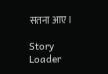सतना आए।

Story Loader